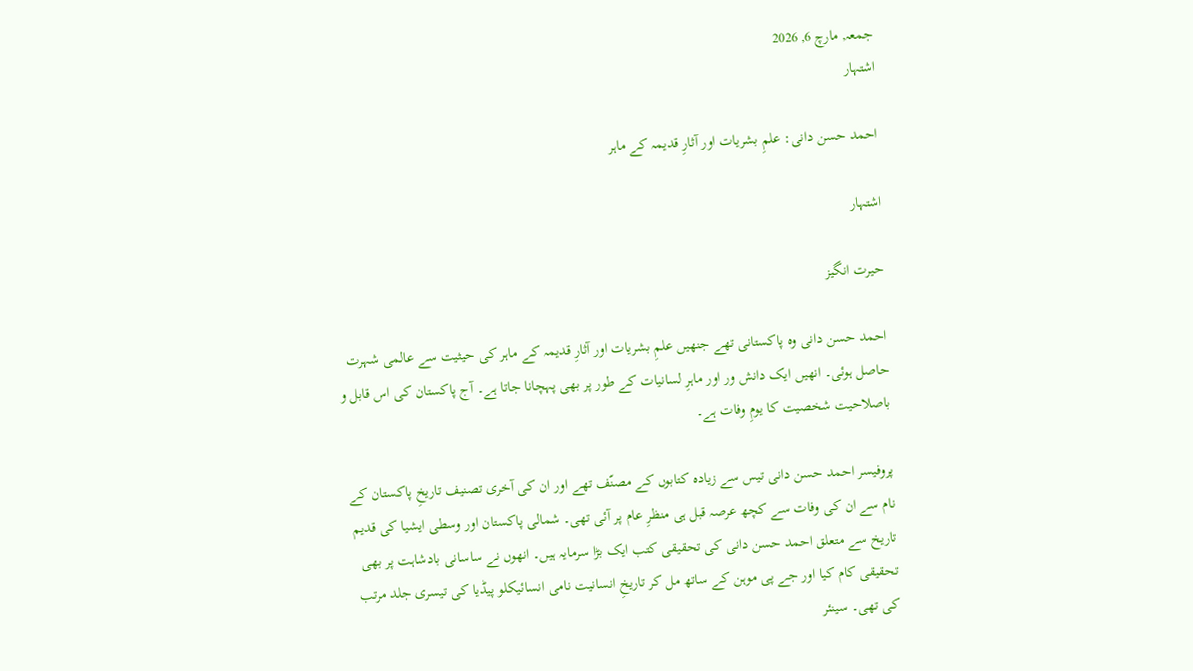جمعہ, مارچ 6, 2026
اشتہار

احمد حسن دانی: علمِ بشریات اور آثارِ قدیمہ کے ماہر

اشتہار

حیرت انگیز

احمد حسن دانی وہ پاکستانی تھے جنھیں علمِ بشریات اور آثارِ قدیمہ کے ماہر کی حیثیت سے عالمی شہرت حاصل ہوئی۔ انھیں ایک دانش ور اور ماہرِ لسانیات کے طور پر بھی پہچانا جاتا ہے۔ آج پاکستان کی اس قابل و باصلاحیت شخصیت کا یومِ‌ وفات ہے۔

پروفیسر احمد حسن دانی تیس سے زیادہ کتابوں کے مصنّف ‌تھے اور ان کی آخری تصنیف تاریخِ پاکستان کے نام سے ان کی وفات سے کچھ عرصہ قبل ہی منظرِ عام پر آئی تھی۔ شمالی پاکستان اور وسطی ایشیا کی قدیم تاریخ سے متعلق احمد حسن دانی کی تحقیقی کتب ایک بڑا سرمایہ ہیں۔ انھوں نے ساسانی بادشاہت پر بھی تحقیقی کام کیا اور جے پی موہن کے ساتھ مل کر تاریخِ انسانیت نامی انسائیکلو پیڈیا کی تیسری جلد مرتب کی تھی۔ سینئر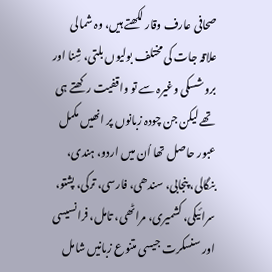صحافی عارف وقار لکھتے ہیں، وہ شمالی علاقہ جات کی مختلف بولیوں بلتی، شِنا اور بروشسکی وغیرہ سے تو واقفیت رکھتے ہی تھے لیکن جن چودہ زبانوں پر انھیں مکمل عبور حاصل تھا اُن میں اردو، ہندی، بنگالی، پنجابی، سندھی، فارسی، ترکی، پشتو، سرائیکی، کشمیری، مراٹھی، تامل، فرانسیسی اور سنسکرت جیسی متنوع زبانیں شامل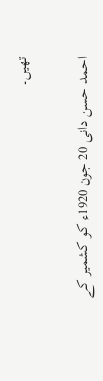تھیں۔

احمد حسن دانی 20 جون 1920ء کو کشمیر کے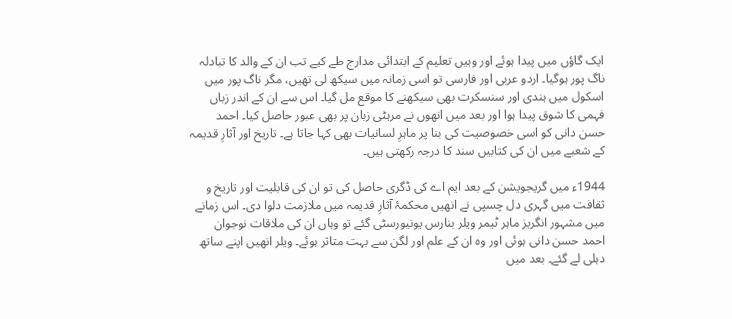ایک گاؤں میں پیدا ہوئے اور وہیں تعلیم کے ابتدائی مدارج طے کیے تب ان کے والد کا تبادلہ ناگ پور ہوگیا۔ اردو عربی اور فارسی تو اسی زمانہ میں سیکھ لی تھیں، مگر ناگ پور میں اسکول میں ہندی اور سنسکرت بھی سیکھنے کا موقع مل گیا۔ اس سے ان کے اندر زباں فہمی کا شوق پیدا ہوا اور بعد میں انھوں نے مرہٹی زبان پر بھی عبور حاصل کیا۔ احمد حسن دانی کو اسی خصوصیت کی بنا پر ماہرِ لسانیات بھی کہا جاتا ہے۔ تاریخ اور آثارِ قدیمہ کے شعبے میں ان کی کتابیں سند کا درجہ رکھتی ہیں۔

1944ء میں گریجویشن کے بعد ایم اے کی ڈگری حاصل کی تو ان کی قابلیت اور تاریخ و ثقافت میں گہری دل چسپی نے انھیں محکمۂ آثارِ قدیمہ میں ملازمت دلوا دی۔ اس زمانے میں مشہور انگریز ماہر ٹیمر ویلر بنارس یونیورسٹی گئے تو وہاں ان کی ملاقات نوجوان احمد حسن دانی ہوئی اور وہ ان کے علم اور لگن سے بہت متاثر ہوئے۔ ویلر انھیں اپنے ساتھ دہلی لے گئے۔ بعد میں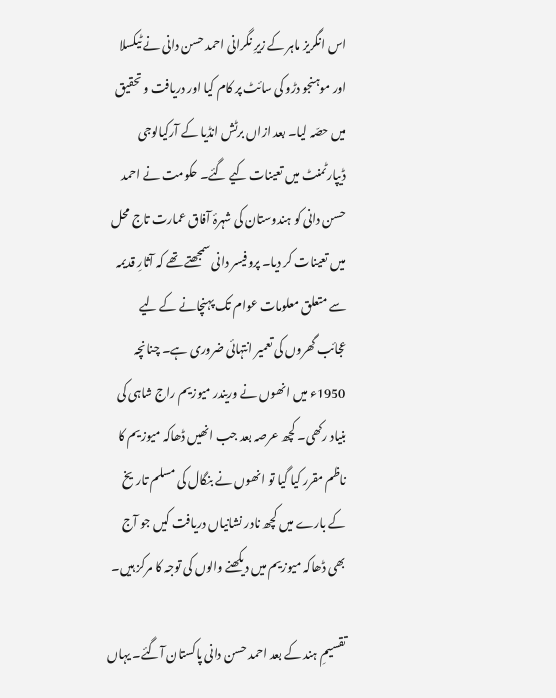اس انگریز ماہر کے زیرِ نگرانی احمد حسن دانی نے ٹیکسلا اور موہنجو دڑو کی سائٹ پر کام کیا اور دریافت و تحقیق میں حصّہ لیا۔ بعد ازاں برٹش انڈیا کے آرکیالوجی ڈیپارٹمنٹ میں تعینات کیے گئے۔ حکومت نے احمد حسن دانی کو ہندوستان کی شہرۂ آفاق عمارت تاج محل میں تعینات کر دیا۔ پروفیسر دانی سمجھتے تھے کہ آثارِ قدیمہ سے متعلق معلومات عوام تک پہنچانے کے لیے عجائب گھروں کی تعمیر انتہائی ضروری ہے۔ چنانچہ 1950ء میں انھوں نے وریندر میوزیم راج شاہی کی بنیاد رکھی۔ کچھ عرصہ بعد جب انھیں ڈھاکہ میوزیم کا ناظم مقرر کیا گیا تو انھوں نے بنگال کی مسلم تاریخ کے بارے میں کچھ نادر نشانیاں دریافت کیں جو آج بھی ڈھاکہ میوزیم میں دیکھنے والوں کی توجہ کا مرکز ہیں۔

تقسیمِ ہند کے بعد احمد حسن دانی پاکستان آگئے۔ یہاں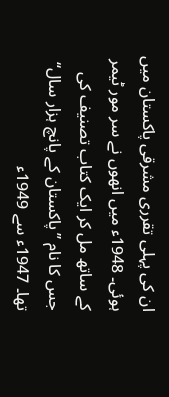ان کی پہلی تقرری مشرقی پاکستان میں ہوئی۔ 1948ء میں انھوں نے سر مور ٹیمر کے ساتھ مل کر ایک کتاب تصنیف کی جس کا نام ’’پاکستان کے پانچ ہزار سال‘‘ تھا۔ 1947ء سے 1949ء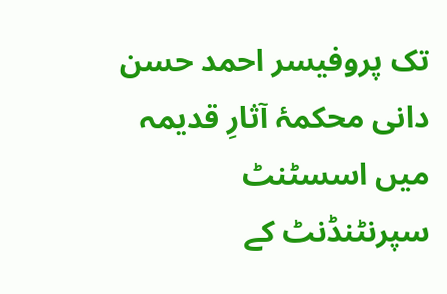تک پروفیسر احمد حسن دانی محکمۂ آثارِ قدیمہ میں اسسٹنٹ سپرنٹنڈنٹ کے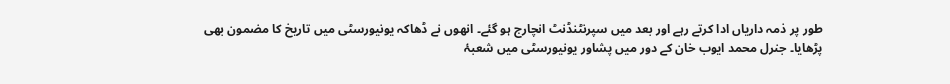طور پر ذمہ داریاں ادا کرتے رہے اور بعد میں سپرنٹنڈنٹ انچارج ہو گئے۔ انھوں نے ڈھاکہ یونیورسٹی میں تاریخ کا مضمون بھی پڑھایا۔ جنرل محمد ایوب خان کے دور میں پشاور یونیورسٹی میں شعبۂ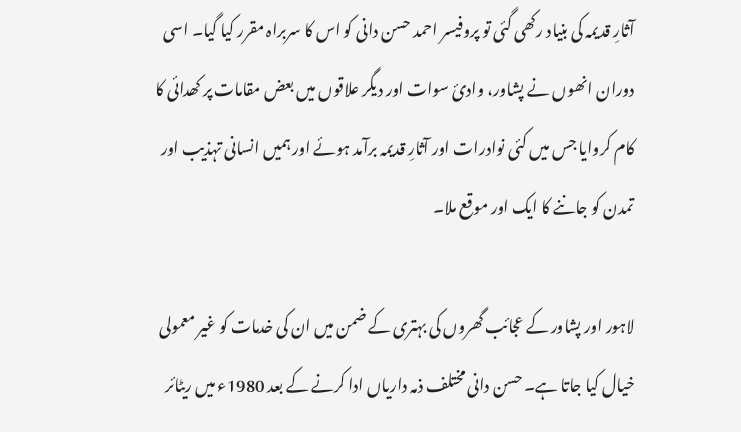آثارِ قدیمہ کی بنیاد رکھی گئی تو پروفیسر احمد حسن دانی کو اس کا سربراہ مقرر کیا گیا۔ اسی دوران انھوں نے پشاور، وادیٔ سوات اور دیگر علاقوں میں بعض مقامات پر کھدائی کا کام کروایا جس میں کئی نوادرات اور آثارِ قدیمہ برآمد ہوئے اور ہمیں انسانی تہذیب اور تمدن کو جاننے کا ایک اور موقع ملا۔

لاہور اور پشاور کے عجائب گھروں کی بہتری کے ضمن میں ان کی خدمات کو غیر معمولی خیال کیا جاتا ہے۔ حسن دانی مختلف ذمہ داریاں ادا کرنے کے بعد 1980ء میں ریٹائر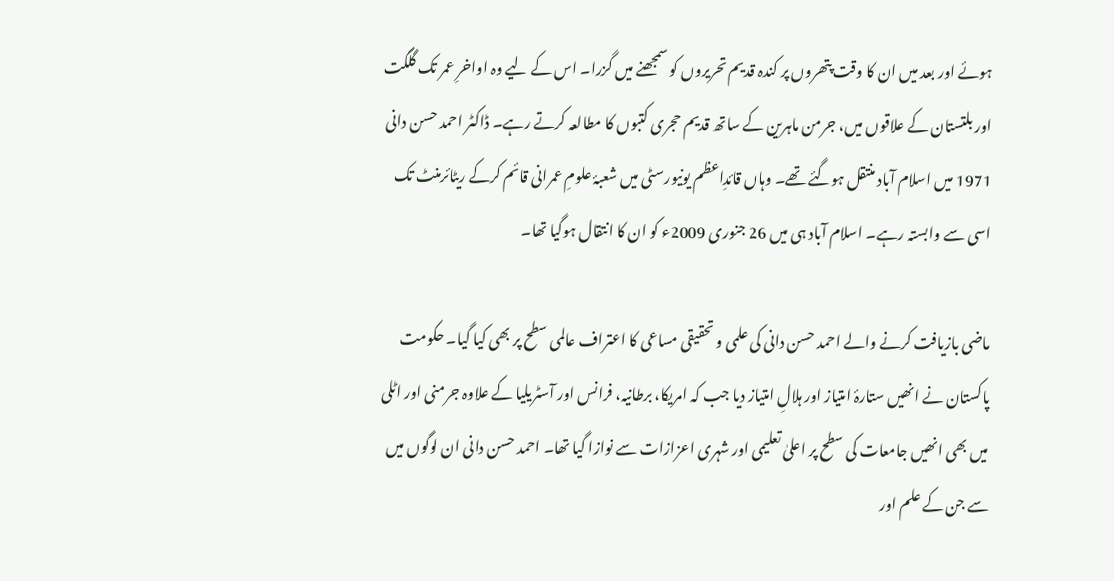ہوئے اور بعد میں ان کا وقت پتھروں پر کندہ قدیم تحریروں کو سمجھنے میں گزرا۔ اس کے لیے وہ اواخرِ عمر تک گلگت اور بلتستان کے علاقوں میں، جرمن ماہرین کے ساتھ قدیم حجری کتبوں کا مطالعہ کرتے رہے۔ ڈاکٹر احمد حسن دانی 1971 میں اسلام آباد منتقل ہوگئے تھے۔ وہاں قائدِاعظم یونیورسٹی میں شعبۂ علومِ عمرانی قائم کرکے ریٹائرمنٹ تک اسی سے وابستہ رہے۔ اسلام آباد ہی میں 26 جنوری 2009ء کو ان کا انتقال ہوگیا تھا۔

ماضی بازیافت کرنے والے احمد حسن دانی کی علمی و تحقیقی مساعی کا اعتراف عالمی سطح پر بھی کیا گیا۔ حکومت پاکستان نے انھیں ستارۂ امتياز اور ہلالِ امتياز دیا جب کہ امریکا، برطانیہ، فرانس اور آسٹریلیا کے علاوہ جرمنی اور اٹلی میں بھی انھیں جامعات کی سطح پر اعلیٰ تعلیمی اور شہری اعزازات سے نوازا گیا تھا۔ احمد حسن دانی ان لوگوں‌ میں سے جن کے علم اور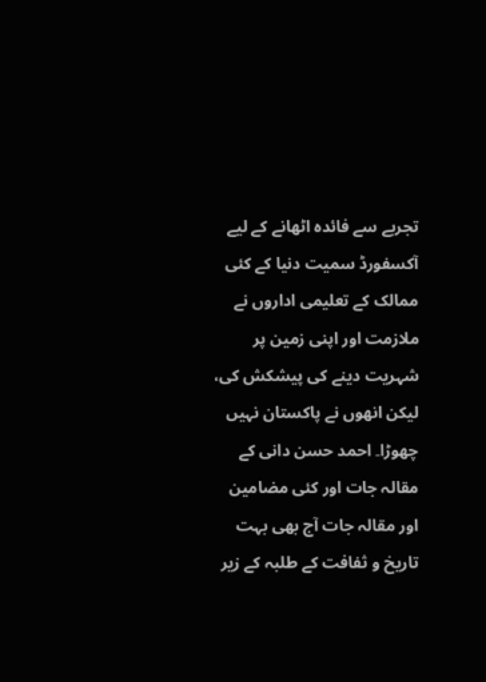تجربے سے فائدہ اٹھانے کے لیے آکسفورڈ سمیت دنیا کے کئی ممالک کے تعلیمی اداروں نے ملازمت اور اپنی زمین پر شہریت دینے کی پیشکش کی، لیکن انھوں نے پاکستان نہیں چھوڑا۔ احمد حسن دانی کے مقالہ جات اور کئی مضامین اور مقالہ جات آج بھی بہت تاریخ و ثفافت کے طلبہ کے زیر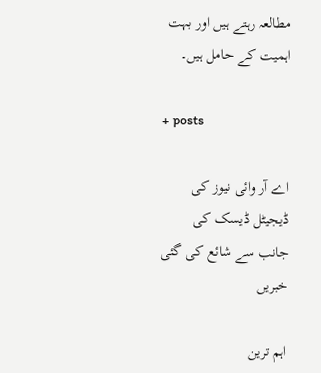مطالعہ رہتے ہیں اور بہت اہمیت کے حامل ہیں۔

+ posts

اے آر وائی نیوز کی ڈیجیٹل ڈیسک کی جانب سے شائع کی گئی خبریں

اہم ترین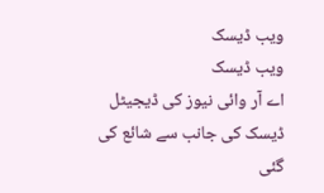ویب ڈیسک
ویب ڈیسک
اے آر وائی نیوز کی ڈیجیٹل ڈیسک کی جانب سے شائع کی گئی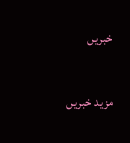خبریں

مزید خبریں